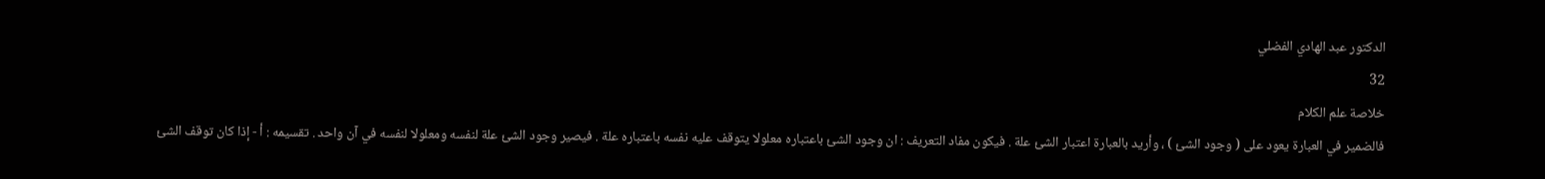الدكتور عبد الهادي الفضلي
32
خلاصة علم الكلام
فالضمير في العبارة يعود على ( وجود الشئ ) ، وأريد بالعبارة اعتبار الشئ علة . فيكون مفاد التعريف : ان وجود الشئ باعتباره معلولا يتوقف عليه نفسه باعتباره علة . فيصير وجود الشئ علة لنفسه ومعلولا لنفسه في آن واحد . تقسيمه : أ - إذا كان توقف الشئ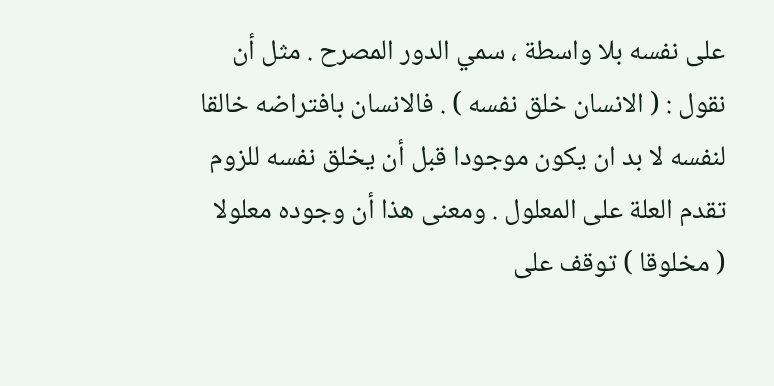على نفسه بلا واسطة ، سمي الدور المصرح . مثل أن نقول : ( الانسان خلق نفسه ) . فالانسان بافتراضه خالقا لنفسه لا بد ان يكون موجودا قبل أن يخلق نفسه للزوم تقدم العلة على المعلول . ومعنى هذا أن وجوده معلولا ( مخلوقا ) توقف على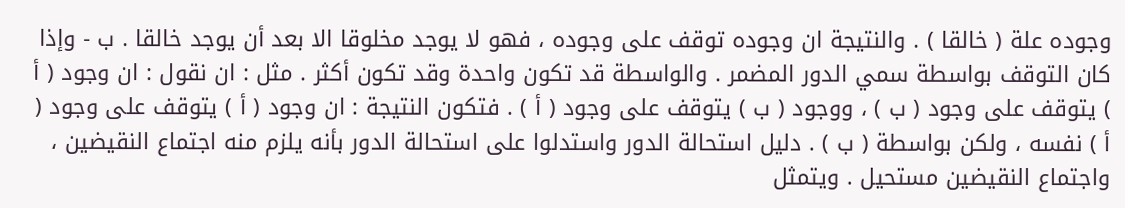وجوده علة ( خالقا ) . والنتيجة ان وجوده توقف على وجوده ، فهو لا يوجد مخلوقا الا بعد أن يوجد خالقا . ب - وإذا كان التوقف بواسطة سمي الدور المضمر . والواسطة قد تكون واحدة وقد تكون أكثر . مثل : ان نقول : ان وجود ( أ ) يتوقف على وجود ( ب ) ، ووجود ( ب ) يتوقف على وجود ( أ ) . فتكون النتيجة : ان وجود ( أ ) يتوقف على وجود ( أ ) نفسه ، ولكن بواسطة ( ب ) . دليل استحالة الدور واستدلوا على استحالة الدور بأنه يلزم منه اجتماع النقيضين ، واجتماع النقيضين مستحيل . ويتمثل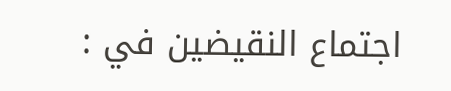اجتماع النقيضين في :